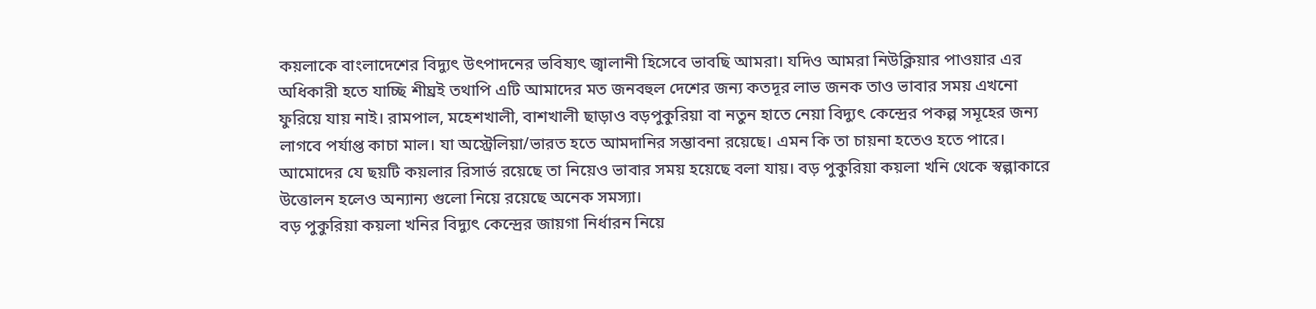কয়লাকে বাংলাদেশের বিদ্যুৎ উৎপাদনের ভবিষ্যৎ জ্বালানী হিসেবে ভাবছি আমরা। যদিও আমরা নিউক্লিয়ার পাওয়ার এর অধিকারী হতে যাচ্ছি শীঘ্রই তথাপি এটি আমাদের মত জনবহুল দেশের জন্য কতদূর লাভ জনক তাও ভাবার সময় এখনো ফুরিয়ে যায় নাই। রামপাল, মহেশখালী, বাশখালী ছাড়াও বড়পুকুরিয়া বা নতুন হাতে নেয়া বিদ্যুৎ কেন্দ্রের পকল্প সমূহের জন্য লাগবে পর্যাপ্ত কাচা মাল। যা অস্ট্রেলিয়া/ভারত হতে আমদানির সম্ভাবনা রয়েছে। এমন কি তা চায়না হতেও হতে পারে। আমোদের যে ছয়টি কয়লার রিসার্ভ রয়েছে তা নিয়েও ভাবার সময় হয়েছে বলা যায়। বড় পুকুরিয়া কয়লা খনি থেকে স্বল্পাকারে উত্তোলন হলেও অন্যান্য গুলো নিয়ে রয়েছে অনেক সমস্যা।
বড় পুকুরিয়া কয়লা খনির বিদ্যুৎ কেন্দ্রের জায়গা নির্ধারন নিয়ে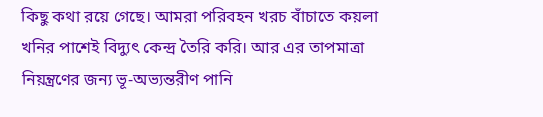কিছু কথা রয়ে গেছে। আমরা পরিবহন খরচ বাঁচাতে কয়লা খনির পাশেই বিদ্যুৎ কেন্দ্র তৈরি করি। আর এর তাপমাত্রা নিয়ন্ত্রণের জন্য ভূ-অভ্যন্তরীণ পানি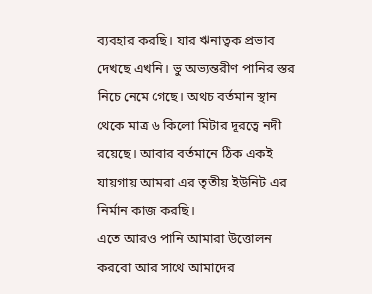ব্যবহার করছি। যার ঋনাত্বক প্রভাব দেখছে এখনি। ভু অভ্যন্তরীণ পানির স্তর নিচে নেমে গেছে। অথচ বর্তমান স্থান থেকে মাত্র ৬ কিলো মিটার দূরত্বে নদী রয়েছে। আবার বর্তমানে ঠিক একই যায়গায় আমরা এর তৃতীয় ইউনিট এর নির্মান কাজ করছি।
এতে আরও পানি আমারা উত্তোলন করবো আর সাথে আমাদের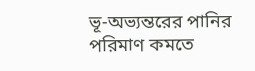ভূ-অভ্যন্তরের পানির পরিমাণ কমতে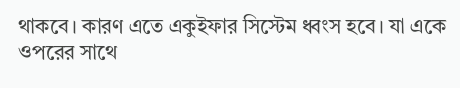থাকবে। কারণ এতে একুইফার সিস্টেম ধ্বংস হবে। যা একে ওপরের সাথে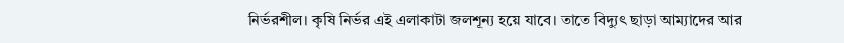নির্ভরশীল। কৃষি নির্ভর এই এলাকাটা জলশূন্য হয়ে যাবে। তাতে বিদ্যুৎ ছাড়া আম্যাদের আর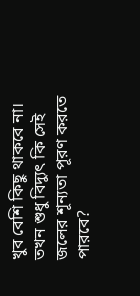খুব বেশি কিছু থাকবে না। তখন শুধু বিদ্যুৎ কি সেই জলের শূন্যতা পূরণ করতে পারবে?